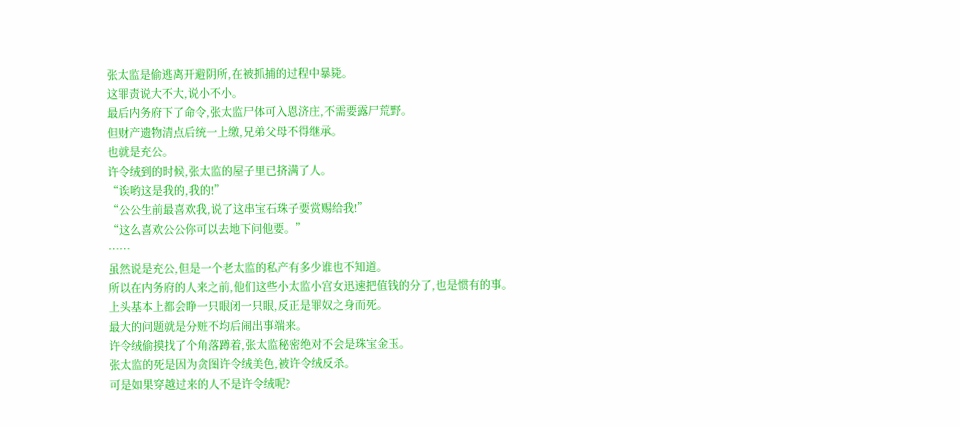张太监是偷逃离开避阴所,在被抓捕的过程中暴毙。
这罪责说大不大,说小不小。
最后内务府下了命令,张太监尸体可入恩济庄,不需要露尸荒野。
但财产遗物清点后统一上缴,兄弟父母不得继承。
也就是充公。
许令绒到的时候,张太监的屋子里已挤满了人。
“诶哟这是我的,我的!”
“公公生前最喜欢我,说了这串宝石珠子要赏赐给我!”
“这么喜欢公公你可以去地下问他要。”
……
虽然说是充公,但是一个老太监的私产有多少谁也不知道。
所以在内务府的人来之前,他们这些小太监小宫女迅速把值钱的分了,也是惯有的事。
上头基本上都会睁一只眼闭一只眼,反正是罪奴之身而死。
最大的问题就是分赃不均后闹出事端来。
许令绒偷摸找了个角落蹲着,张太监秘密绝对不会是珠宝金玉。
张太监的死是因为贪图许令绒美色,被许令绒反杀。
可是如果穿越过来的人不是许令绒呢?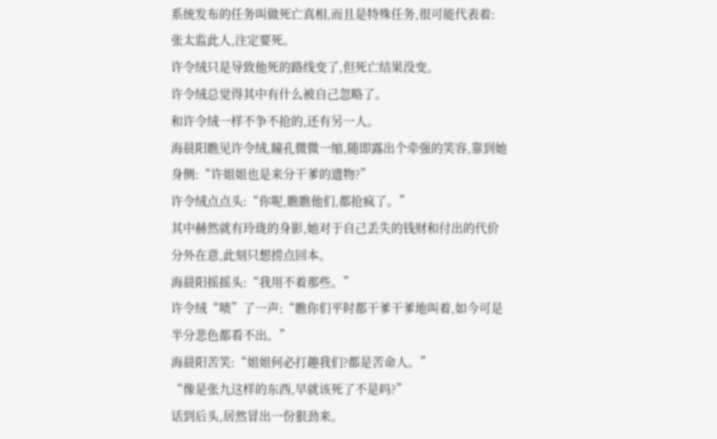系统发布的任务叫做死亡真相,而且是特殊任务,很可能代表着:
张太监此人,注定要死。
许令绒只是导致他死的路线变了,但死亡结果没变。
许令绒总觉得其中有什么被自己忽略了。
和许令绒一样不争不抢的,还有另一人。
海晨阳瞧见许令绒,瞳孔微微一缩,随即露出个牵强的笑容,靠到她身侧:“许姐姐也是来分干爹的遗物?”
许令绒点点头:“你呢,瞧瞧他们,都抢疯了。”
其中赫然就有玲珑的身影,她对于自己丢失的钱财和付出的代价分外在意,此刻只想捞点回本。
海晨阳摇摇头:“我用不着那些。”
许令绒“啧”了一声:“瞧你们平时都干爹干爹地叫着,如今可是半分悲色都看不出。”
海晨阳苦笑:“姐姐何必打趣我们?都是苦命人。”
“像是张九这样的东西,早就该死了不是吗?”
话到后头,居然冒出一份狠劲来。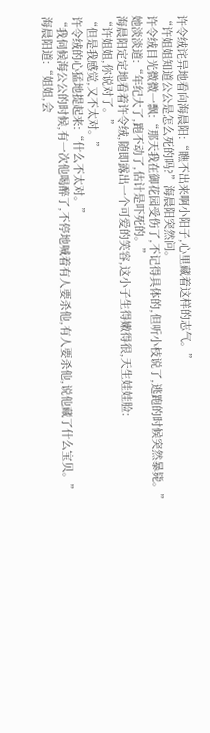许令绒诧异地看向海晨阳:“瞧不出来啊小阳子,心里藏着这样的志气。”
“许姐姐知道公公是怎么死的吗?”海晨阳突然问。
许令绒目光微微一飘:“那天我在御花园受伤了,不记得具体的,但听小枝说了,逃跑的时候突然暴毙。”
她淡淡道:“年纪大了,跑不动了,估计是吓死的。”
海晨阳定定地看着许令绒,随即露出一个可爱的笑容,这小子生得嫩得很,天生娃娃脸:
“许姐姐,你说对了。”
“但是我感觉,又不太对。”
许令绒的心猛地提起来:“什么不太对。”
“我伺候海公公的时候,有一次他喝醉了,不停地喊着有人要杀他,有人要杀他,说他藏了什么宝贝。”
海晨阳道:“姐姐,会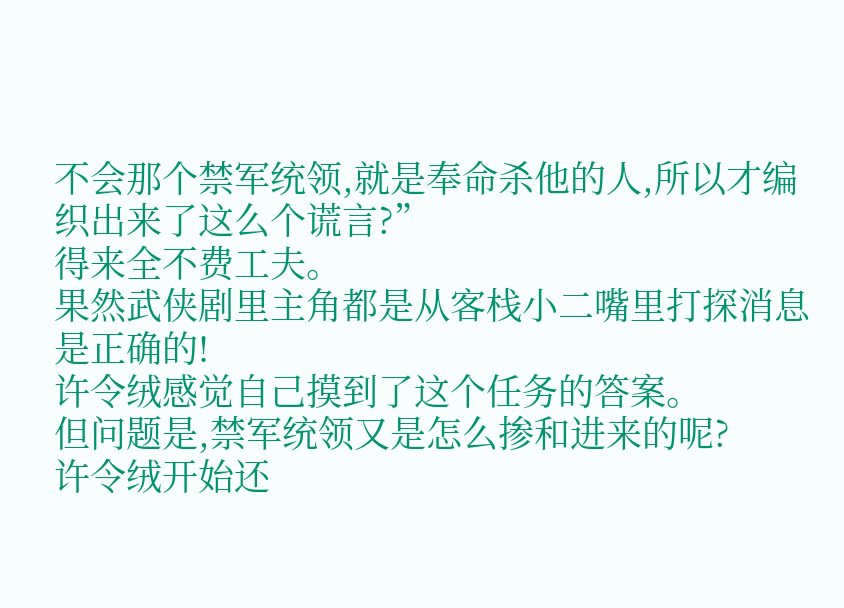不会那个禁军统领,就是奉命杀他的人,所以才编织出来了这么个谎言?”
得来全不费工夫。
果然武侠剧里主角都是从客栈小二嘴里打探消息是正确的!
许令绒感觉自己摸到了这个任务的答案。
但问题是,禁军统领又是怎么掺和进来的呢?
许令绒开始还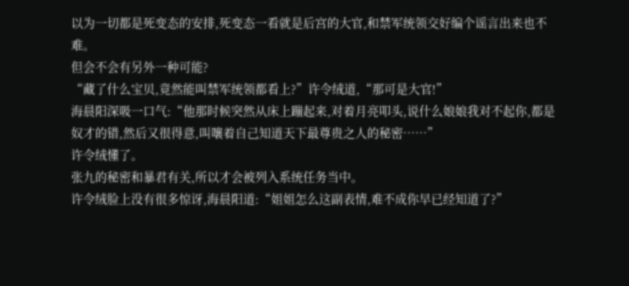以为一切都是死变态的安排,死变态一看就是后宫的大官,和禁军统领交好编个谣言出来也不难。
但会不会有另外一种可能?
“藏了什么宝贝,竟然能叫禁军统领都看上?”许令绒道,“那可是大官!”
海晨阳深吸一口气:“他那时候突然从床上蹦起来,对着月亮叩头,说什么娘娘我对不起你,都是奴才的错,然后又很得意,叫嚷着自己知道天下最尊贵之人的秘密……”
许令绒懂了。
张九的秘密和暴君有关,所以才会被列入系统任务当中。
许令绒脸上没有很多惊讶,海晨阳道:“姐姐怎么这副表情,难不成你早已经知道了?”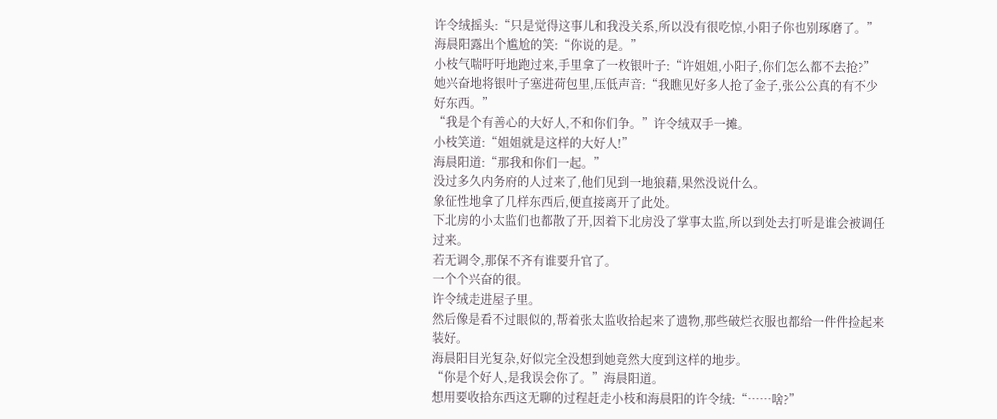许令绒摇头:“只是觉得这事儿和我没关系,所以没有很吃惊,小阳子你也别琢磨了。”
海晨阳露出个尴尬的笑:“你说的是。”
小枝气喘吁吁地跑过来,手里拿了一枚银叶子:“许姐姐,小阳子,你们怎么都不去抢?”
她兴奋地将银叶子塞进荷包里,压低声音:“我瞧见好多人抢了金子,张公公真的有不少好东西。”
“我是个有善心的大好人,不和你们争。”许令绒双手一摊。
小枝笑道:“姐姐就是这样的大好人!”
海晨阳道:“那我和你们一起。”
没过多久内务府的人过来了,他们见到一地狼藉,果然没说什么。
象征性地拿了几样东西后,便直接离开了此处。
下北房的小太监们也都散了开,因着下北房没了掌事太监,所以到处去打听是谁会被调任过来。
若无调令,那保不齐有谁要升官了。
一个个兴奋的很。
许令绒走进屋子里。
然后像是看不过眼似的,帮着张太监收拾起来了遗物,那些破烂衣服也都给一件件捡起来装好。
海晨阳目光复杂,好似完全没想到她竟然大度到这样的地步。
“你是个好人,是我误会你了。”海晨阳道。
想用要收拾东西这无聊的过程赶走小枝和海晨阳的许令绒:“……啥?”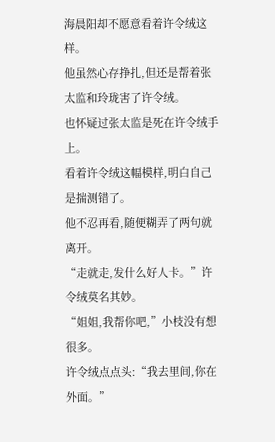海晨阳却不愿意看着许令绒这样。
他虽然心存挣扎,但还是帮着张太监和玲珑害了许令绒。
也怀疑过张太监是死在许令绒手上。
看着许令绒这幅模样,明白自己是揣测错了。
他不忍再看,随便糊弄了两句就离开。
“走就走,发什么好人卡。”许令绒莫名其妙。
“姐姐,我帮你吧,”小枝没有想很多。
许令绒点点头:“我去里间,你在外面。”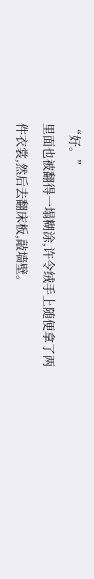“好。”
里面也被翻得一塌糊涂,许令绒手上随便拿了两件衣裳,然后去翻床板,敲墙壁。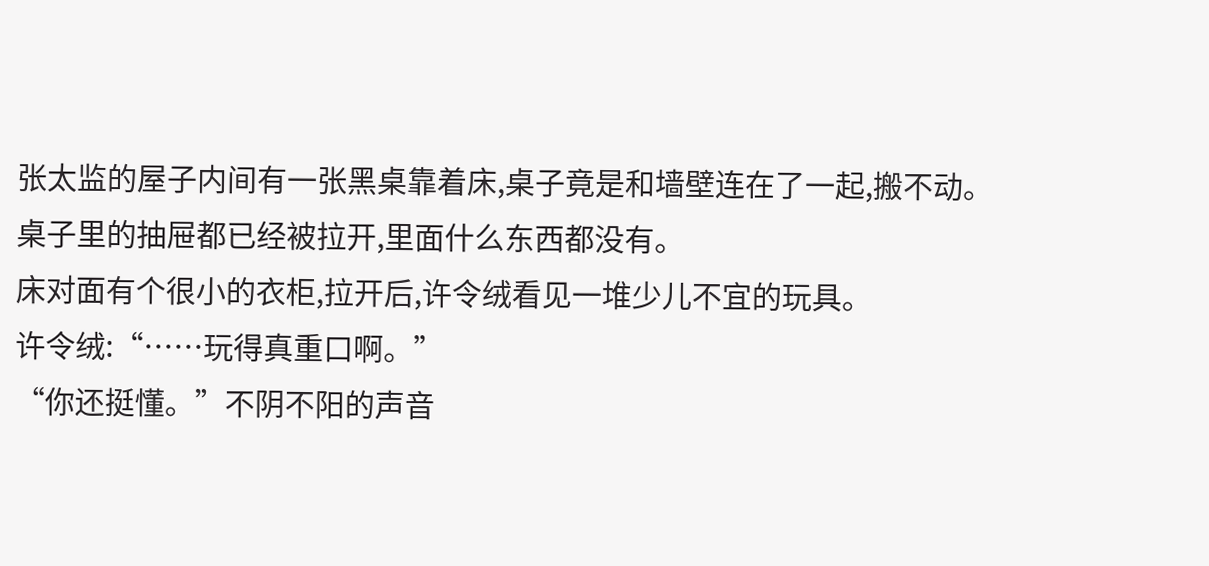张太监的屋子内间有一张黑桌靠着床,桌子竟是和墙壁连在了一起,搬不动。
桌子里的抽屉都已经被拉开,里面什么东西都没有。
床对面有个很小的衣柜,拉开后,许令绒看见一堆少儿不宜的玩具。
许令绒:“……玩得真重口啊。”
“你还挺懂。”不阴不阳的声音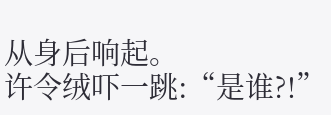从身后响起。
许令绒吓一跳:“是谁?!”